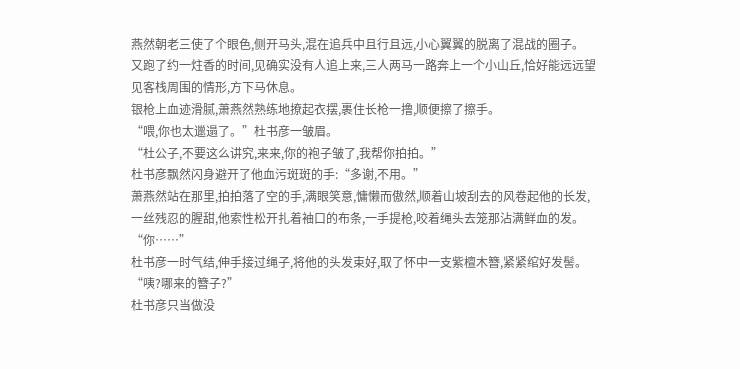燕然朝老三使了个眼色,侧开马头,混在追兵中且行且远,小心翼翼的脱离了混战的圈子。
又跑了约一炷香的时间,见确实没有人追上来,三人两马一路奔上一个小山丘,恰好能远远望见客栈周围的情形,方下马休息。
银枪上血迹滑腻,萧燕然熟练地撩起衣摆,裹住长枪一撸,顺便擦了擦手。
“喂,你也太邋遢了。”杜书彦一皱眉。
“杜公子,不要这么讲究,来来,你的袍子皱了,我帮你拍拍。”
杜书彦飘然闪身避开了他血污斑斑的手:“多谢,不用。”
萧燕然站在那里,拍拍落了空的手,满眼笑意,慵懒而傲然,顺着山坡刮去的风卷起他的长发,一丝残忍的腥甜,他索性松开扎着袖口的布条,一手提枪,咬着绳头去笼那沾满鲜血的发。
“你……”
杜书彦一时气结,伸手接过绳子,将他的头发束好,取了怀中一支紫檀木簪,紧紧绾好发髻。
“咦?哪来的簪子?”
杜书彦只当做没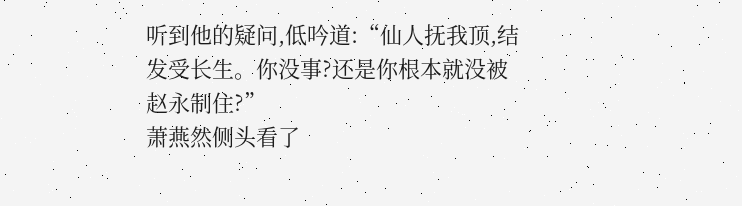听到他的疑问,低吟道:“仙人抚我顶,结发受长生。你没事?还是你根本就没被赵永制住?”
萧燕然侧头看了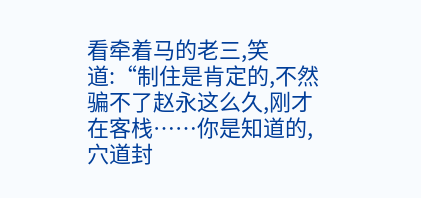看牵着马的老三,笑道:“制住是肯定的,不然骗不了赵永这么久,刚才在客栈……你是知道的,穴道封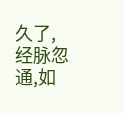久了,经脉忽通,如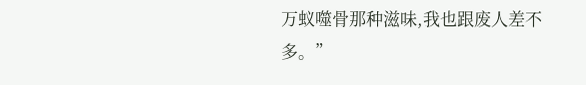万蚁噬骨那种滋味,我也跟废人差不多。”